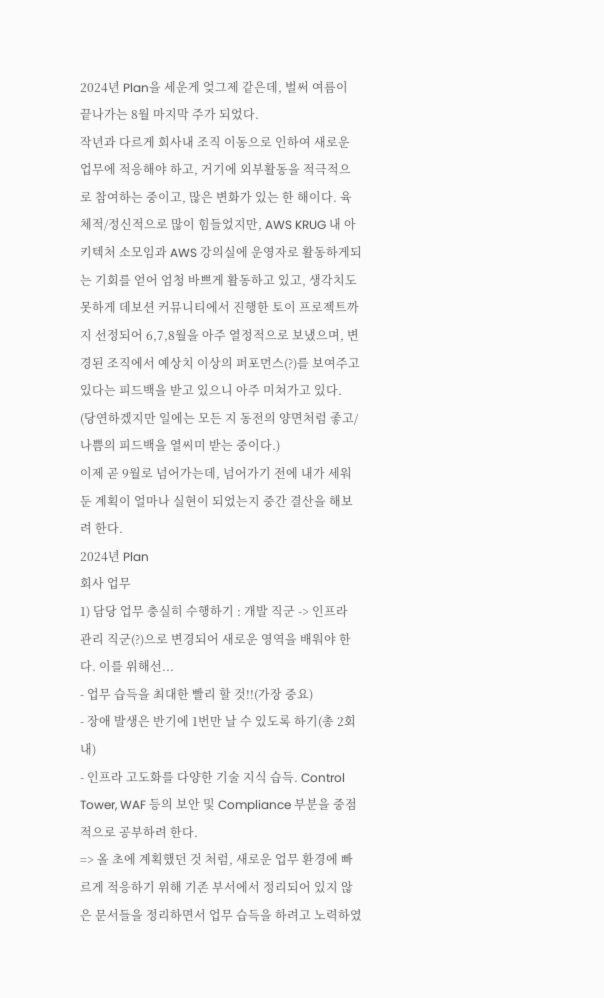2024년 Plan을 세운게 엊그제 같은데, 벌써 여름이 끝나가는 8월 마지막 주가 되었다.
작년과 다르게 회사내 조직 이동으로 인하여 새로운 업무에 적응해야 하고, 거기에 외부활동을 적극적으로 참여하는 중이고, 많은 변화가 있는 한 해이다. 육체적/정신적으로 많이 힘들었지만, AWS KRUG 내 아키텍처 소모임과 AWS 강의실에 운영자로 활동하게되는 기회를 얻어 엄청 바쁘게 활동하고 있고, 생각치도 못하게 데보션 커뮤니티에서 진행한 토이 프로젝트까지 선정되어 6,7,8월을 아주 열정적으로 보냈으며, 변경된 조직에서 예상치 이상의 퍼포먼스(?)를 보여주고 있다는 피드백을 받고 있으니 아주 미쳐가고 있다.
(당연하겠지만 일에는 모든 지 동전의 양면처럼 좋고/나쁨의 피드백을 열씨미 받는 중이다.)
이제 곧 9월로 넘어가는데, 넘어가기 전에 내가 세워둔 계획이 얼마나 실현이 되었는지 중간 결산을 해보려 한다.
2024년 Plan
회사 업무
1) 담당 업무 충실히 수행하기 : 개발 직군 -> 인프라 관리 직군(?)으로 변경되어 새로운 영역을 배워야 한다. 이를 위해선...
- 업무 습득을 최대한 빨리 할 것!!(가장 중요)
- 장애 발생은 반기에 1번만 날 수 있도록 하기(총 2회 내)
- 인프라 고도화를 다양한 기술 지식 습득. Control Tower, WAF 등의 보안 및 Compliance 부분을 중점적으로 공부하려 한다.
=> 올 초에 계획했던 것 처럼, 새로운 업무 환경에 빠르게 적응하기 위해 기존 부서에서 정리되어 있지 않은 문서들을 정리하면서 업무 습득을 하려고 노력하였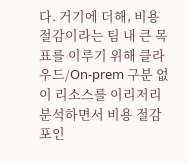다. 거기에 더해, 비용 절감이라는 팀 내 큰 목표를 이루기 위해 클라우드/On-prem 구분 없이 리소스를 이리저리 분석하면서 비용 절감 포인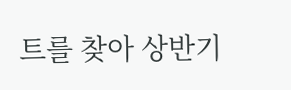트를 찾아 상반기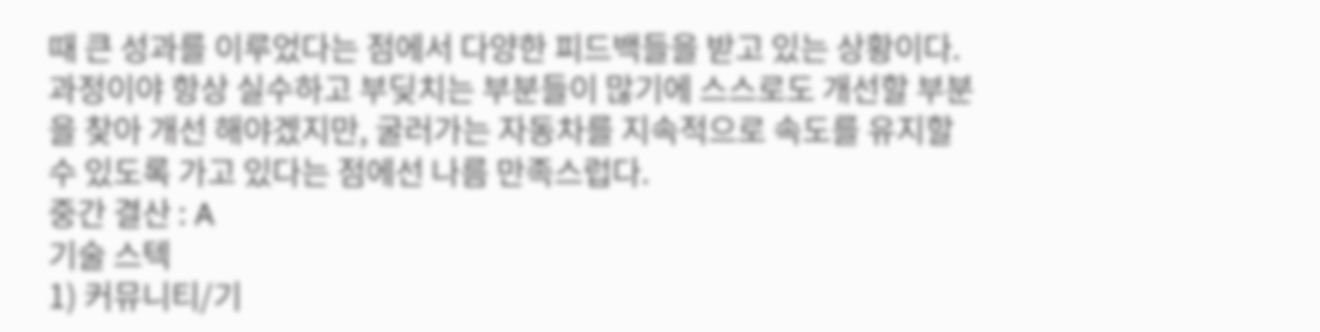때 큰 성과를 이루었다는 점에서 다양한 피드백들을 받고 있는 상황이다.
과정이야 항상 실수하고 부딪치는 부분들이 많기에 스스로도 개선할 부분을 찾아 개선 해야겠지만, 굴러가는 자동차를 지속적으로 속도를 유지할 수 있도록 가고 있다는 점에선 나름 만족스럽다.
중간 결산 : A
기술 스텍
1) 커뮤니티/기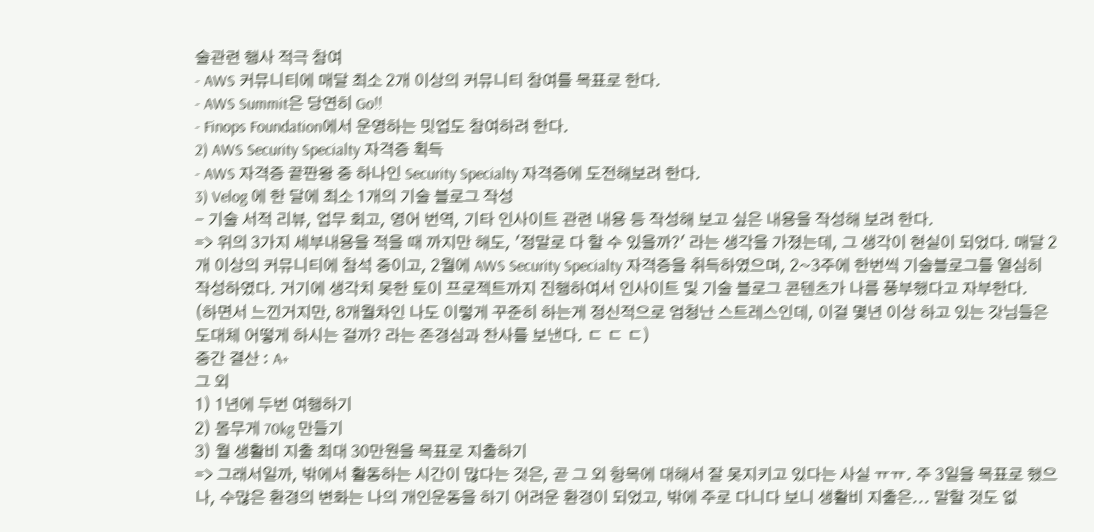술관련 행사 적극 참여
- AWS 커뮤니티에 매달 최소 2개 이상의 커뮤니티 참여를 목표로 한다.
- AWS Summit은 당연히 Go!!
- Finops Foundation에서 운영하는 밋업도 참여하려 한다.
2) AWS Security Specialty 자격증 획득
- AWS 자격증 끝판왕 중 하나인 Security Specialty 자격증에 도전해보려 한다.
3) Velog 에 한 달에 최소 1개의 기술 블로그 작성
- 기술 서적 리뷰, 업무 회고, 영어 번역, 기타 인사이트 관련 내용 등 작성해 보고 싶은 내용을 작성해 보려 한다.
=> 위의 3가지 세부내용을 적을 때 까지만 해도, '정말로 다 할 수 있을까?' 라는 생각을 가졌는데, 그 생각이 현실이 되었다. 매달 2개 이상의 커뮤니티에 참석 중이고, 2월에 AWS Security Specialty 자격증을 취득하였으며, 2~3주에 한번씩 기술블로그를 열심히 작성하였다. 거기에 생각치 못한 토이 프로젝트까지 진행하여서 인사이트 및 기술 블로그 콘텐츠가 나름 풍부했다고 자부한다.
(하면서 느낀거지만, 8개월차인 나도 이렇게 꾸준히 하는게 정신적으로 엄청난 스트레스인데, 이걸 몇년 이상 하고 있는 갓님들은 도대체 어떻게 하시는 걸까? 라는 존경심과 찬사를 보낸다. ㄷ ㄷ ㄷ)
중간 결산 : A+
그 외
1) 1년에 두번 여행하기
2) 몸무게 70kg 만들기
3) 월 생활비 지출 최대 30만원을 목표로 지출하기
=> 그래서일까, 밖에서 활동하는 시간이 많다는 것은, 곧 그 외 항목에 대해서 잘 못지키고 있다는 사실 ㅠㅠ. 주 3일을 목표로 했으나, 수많은 환경의 변화는 나의 개인운동을 하기 어려운 환경이 되었고, 밖에 주로 다니다 보니 생활비 지출은... 말할 것도 없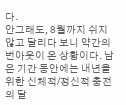다.
안그래도, 8월까지 쉬지 않고 달리다 보니 약간의 번아웃이 온 상황이다. 남은 기간 동안에는 내년을 위한 신체적/정신적 충전의 달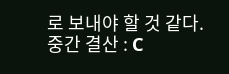로 보내야 할 것 같다.
중간 결산 : C